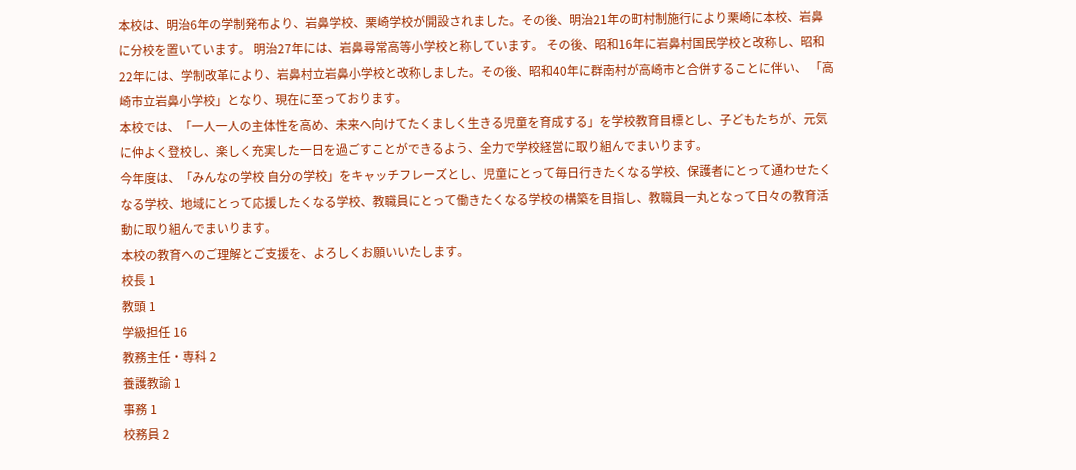本校は、明治6年の学制発布より、岩鼻学校、栗崎学校が開設されました。その後、明治21年の町村制施行により栗崎に本校、岩鼻に分校を置いています。 明治27年には、岩鼻尋常高等小学校と称しています。 その後、昭和16年に岩鼻村国民学校と改称し、昭和22年には、学制改革により、岩鼻村立岩鼻小学校と改称しました。その後、昭和40年に群南村が高崎市と合併することに伴い、 「高崎市立岩鼻小学校」となり、現在に至っております。
本校では、「一人一人の主体性を高め、未来へ向けてたくましく生きる児童を育成する」を学校教育目標とし、子どもたちが、元気に仲よく登校し、楽しく充実した一日を過ごすことができるよう、全力で学校経営に取り組んでまいります。
今年度は、「みんなの学校 自分の学校」をキャッチフレーズとし、児童にとって毎日行きたくなる学校、保護者にとって通わせたくなる学校、地域にとって応援したくなる学校、教職員にとって働きたくなる学校の構築を目指し、教職員一丸となって日々の教育活動に取り組んでまいります。
本校の教育へのご理解とご支援を、よろしくお願いいたします。
校長 1
教頭 1
学級担任 16
教務主任・専科 2
養護教諭 1
事務 1
校務員 2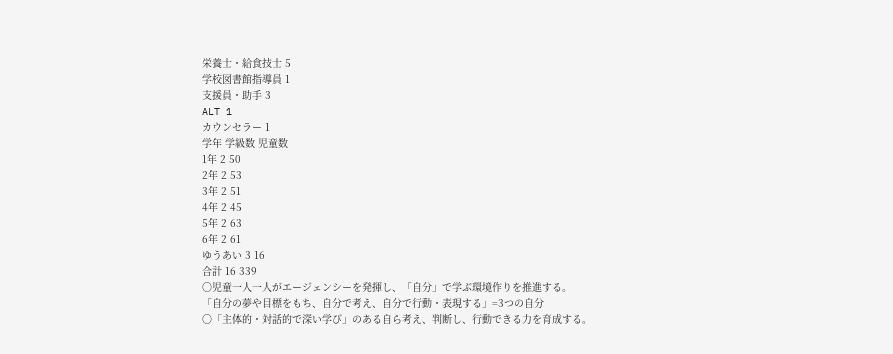栄養士・給食技士 5
学校図書館指導員 1
支援員・助手 3
ALT 1
カウンセラー 1
学年 学級数 児童数
1年 2 50
2年 2 53
3年 2 51
4年 2 45
5年 2 63
6年 2 61
ゆうあい 3 16
合計 16 339
〇児童一人一人がエージェンシーを発揮し、「自分」で学ぶ環境作りを推進する。
「自分の夢や目標をもち、自分で考え、自分で行動・表現する」=3つの自分
〇「主体的・対話的で深い学び」のある自ら考え、判断し、行動できる力を育成する。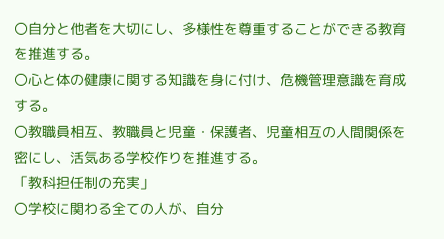〇自分と他者を大切にし、多様性を尊重することができる教育を推進する。
〇心と体の健康に関する知識を身に付け、危機管理意識を育成する。
〇教職員相互、教職員と児童・保護者、児童相互の人間関係を密にし、活気ある学校作りを推進する。
「教科担任制の充実」
〇学校に関わる全ての人が、自分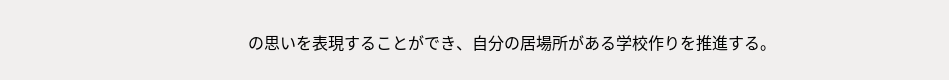の思いを表現することができ、自分の居場所がある学校作りを推進する。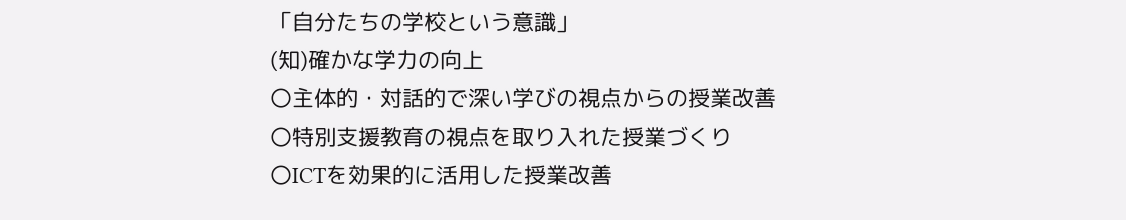「自分たちの学校という意識」
(知)確かな学力の向上
〇主体的・対話的で深い学びの視点からの授業改善
〇特別支援教育の視点を取り入れた授業づくり
〇ICTを効果的に活用した授業改善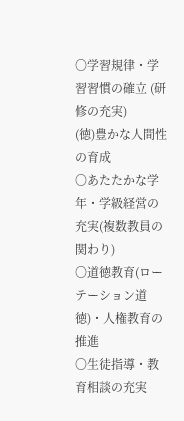〇学習規律・学習習慣の確立 (研修の充実)
(徳)豊かな人間性の育成
〇あたたかな学年・学級経営の充実(複数教員の関わり)
〇道徳教育(ローテーション道徳)・人権教育の推進
〇生徒指導・教育相談の充実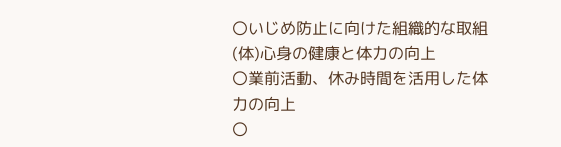〇いじめ防止に向けた組織的な取組
(体)心身の健康と体力の向上
〇業前活動、休み時間を活用した体力の向上
〇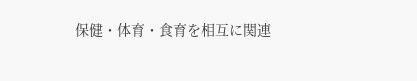保健・体育・食育を相互に関連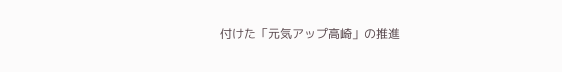付けた「元気アップ高崎」の推進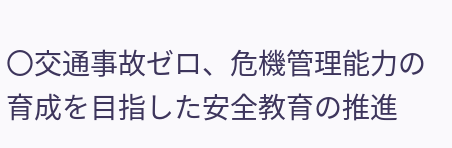〇交通事故ゼロ、危機管理能力の育成を目指した安全教育の推進